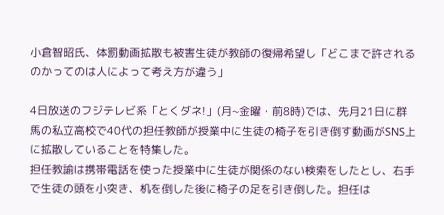小倉智昭氏、体罰動画拡散も被害生徒が教師の復帰希望し「どこまで許されるのかってのは人によって考え方が違う」

4日放送のフジテレビ系「とくダネ!」(月~金曜・前8時)では、先月21日に群馬の私立高校で40代の担任教師が授業中に生徒の椅子を引き倒す動画がSNS上に拡散していることを特集した。
担任教諭は携帯電話を使った授業中に生徒が関係のない検索をしたとし、右手で生徒の頭を小突き、机を倒した後に椅子の足を引き倒した。担任は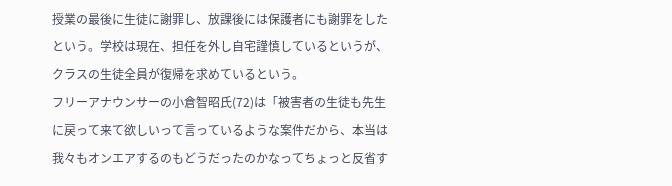授業の最後に生徒に謝罪し、放課後には保護者にも謝罪をしたという。学校は現在、担任を外し自宅謹慎しているというが、クラスの生徒全員が復帰を求めているという。
フリーアナウンサーの小倉智昭氏(72)は「被害者の生徒も先生に戻って来て欲しいって言っているような案件だから、本当は我々もオンエアするのもどうだったのかなってちょっと反省す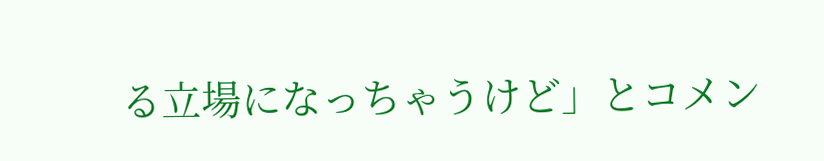る立場になっちゃうけど」とコメン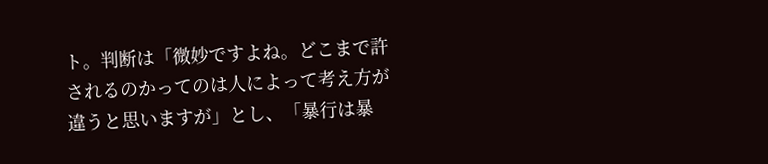ト。判断は「微妙ですよね。どこまで許されるのかってのは人によって考え方が違うと思いますが」とし、「暴行は暴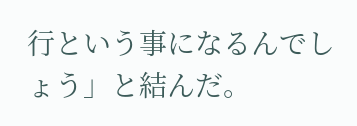行という事になるんでしょう」と結んだ。